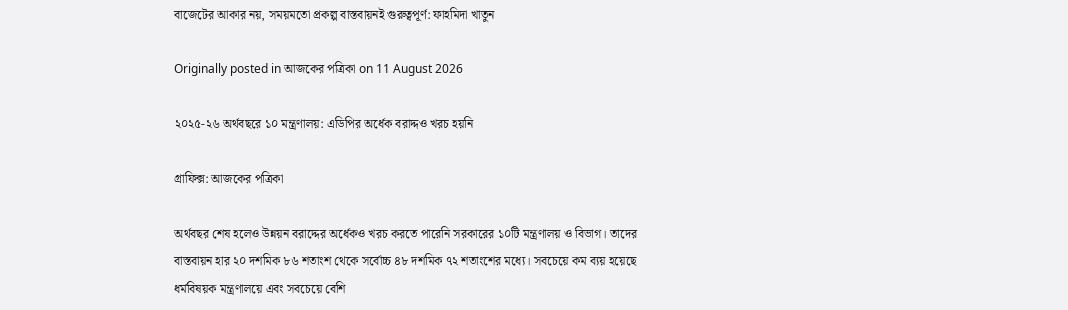বাজেটের আকার নয়, সময়মতো প্রকল্প বাস্তবায়নই গুরুত্বপূর্ণ: ফাহমিদা খাতুন

Originally posted in আজকের পত্রিকা on 11 August 2026

২০২৫-২৬ অর্থবছরে ১০ মন্ত্রণালয়: এডিপির অর্ধেক বরাদ্দও খরচ হয়নি

গ্রাফিক্স: আজকের পত্রিকা

অর্থবছর শেষ হলেও উন্নয়ন বরাদ্দের অর্ধেকও খরচ করতে পারেনি সরকারের ১০টি মন্ত্রণালয় ও বিভাগ। তাদের বাস্তবায়ন হার ২০ দশমিক ৮৬ শতাংশ থেকে সর্বোচ্চ ৪৮ দশমিক ৭২ শতাংশের মধ্যে। সবচেয়ে কম ব্যয় হয়েছে ধর্মবিষয়ক মন্ত্রণালয়ে এবং সবচেয়ে বেশি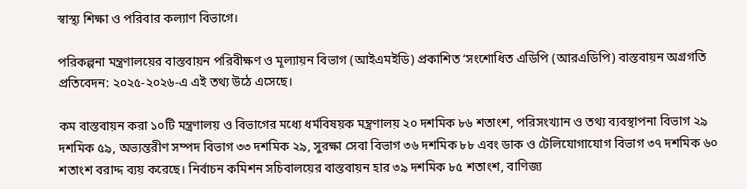স্বাস্থ্য শিক্ষা ও পরিবার কল্যাণ বিভাগে।

পরিকল্পনা মন্ত্রণালয়ের বাস্তবায়ন পরিবীক্ষণ ও মূল্যায়ন বিভাগ (আইএমইডি) প্রকাশিত ‘সংশোধিত এডিপি (আরএডিপি) বাস্তবায়ন অগ্রগতি প্রতিবেদন: ২০২৫-২০২৬-এ এই তথ্য উঠে এসেছে।

কম বাস্তবায়ন করা ১০টি মন্ত্রণালয় ও বিভাগের মধ্যে ধর্মবিষয়ক মন্ত্রণালয় ২০ দশমিক ৮৬ শতাংশ, পরিসংখ্যান ও তথ্য ব্যবস্থাপনা বিভাগ ২৯ দশমিক ৫৯, অভ্যন্তরীণ সম্পদ বিভাগ ৩৩ দশমিক ২৯, সুরক্ষা সেবা বিভাগ ৩৬ দশমিক ৮৮ এবং ডাক ও টেলিযোগাযোগ বিভাগ ৩৭ দশমিক ৬০ শতাংশ বরাদ্দ ব্যয় করেছে। নির্বাচন কমিশন সচিবালয়ের বাস্তবায়ন হার ৩৯ দশমিক ৮৫ শতাংশ, বাণিজ্য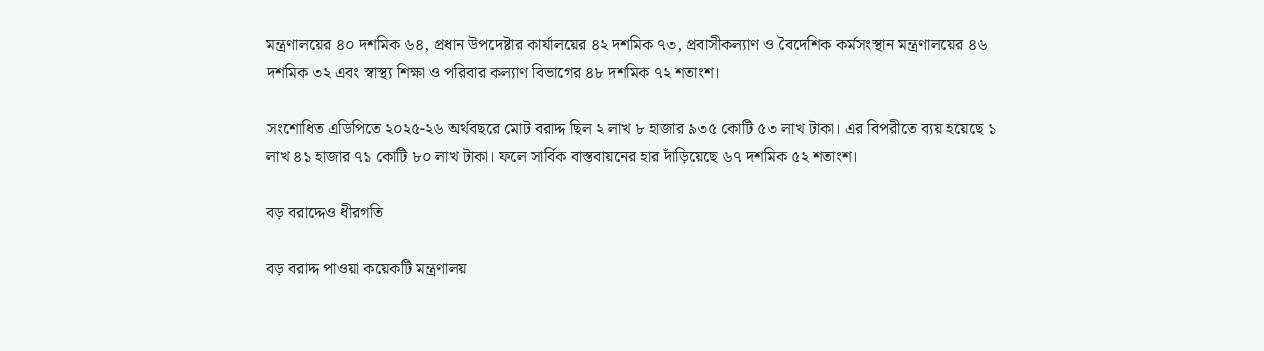মন্ত্রণালয়ের ৪০ দশমিক ৬৪, প্রধান উপদেষ্টার কার্যালয়ের ৪২ দশমিক ৭৩, প্রবাসীকল্যাণ ও বৈদেশিক কর্মসংস্থান মন্ত্রণালয়ের ৪৬ দশমিক ৩২ এবং স্বাস্থ্য শিক্ষা ও পরিবার কল্যাণ বিভাগের ৪৮ দশমিক ৭২ শতাংশ।

সংশোধিত এডিপিতে ২০২৫-২৬ অর্থবছরে মোট বরাদ্দ ছিল ২ লাখ ৮ হাজার ৯৩৫ কোটি ৫৩ লাখ টাকা। এর বিপরীতে ব্যয় হয়েছে ১ লাখ ৪১ হাজার ৭১ কোটি ৮০ লাখ টাকা। ফলে সার্বিক বাস্তবায়নের হার দাঁড়িয়েছে ৬৭ দশমিক ৫২ শতাংশ।

বড় বরাদ্দেও ধীরগতি

বড় বরাদ্দ পাওয়া কয়েকটি মন্ত্রণালয়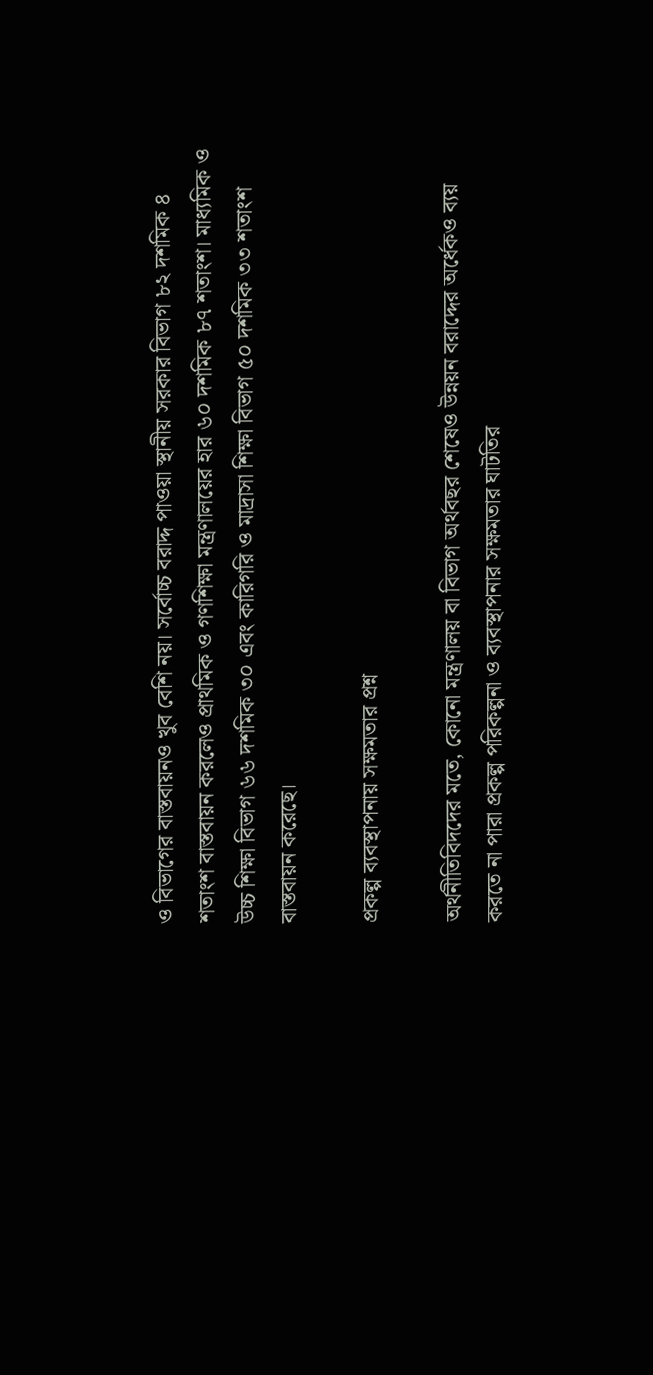ও বিভাগের বাস্তবায়নও খুব বেশি নয়। সর্বোচ্চ বরাদ্দ পাওয়া স্থানীয় সরকার বিভাগ ৮২ দশমিক ৪ শতাংশ বাস্তবায়ন করলেও প্রাথমিক ও গণশিক্ষা মন্ত্রণালয়ের হার ৬০ দশমিক ৮৭ শতাংশ। মাধ্যমিক ও উচ্চ শিক্ষা বিভাগ ৬৬ দশমিক ৩০ এবং কারিগরি ও মাদ্রাসা শিক্ষা বিভাগ ৫০ দশমিক ৩৩ শতাংশ বাস্তবায়ন করেছে।

প্রকল্প ব্যবস্থাপনায় সক্ষমতার প্রশ্ন

অর্থনীতিবিদদের মতে, কোনো মন্ত্রণালয় বা বিভাগ অর্থবছর শেষেও উন্নয়ন বরাদ্দের অর্ধেকও ব্যয় করতে না পারা প্রকল্প পরিকল্পনা ও ব্যবস্থাপনার সক্ষমতার ঘাটতির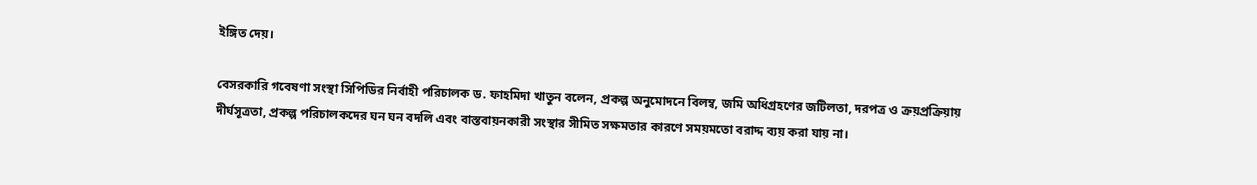ইঙ্গিত দেয়।

বেসরকারি গবেষণা সংস্থা সিপিডির নির্বাহী পরিচালক ড. ফাহমিদা খাতুন বলেন, প্রকল্প অনুমোদনে বিলম্ব, জমি অধিগ্রহণের জটিলতা, দরপত্র ও ক্রয়প্রক্রিয়ায় দীর্ঘসূত্রতা, প্রকল্প পরিচালকদের ঘন ঘন বদলি এবং বাস্তবায়নকারী সংস্থার সীমিত সক্ষমতার কারণে সময়মতো বরাদ্দ ব্যয় করা যায় না।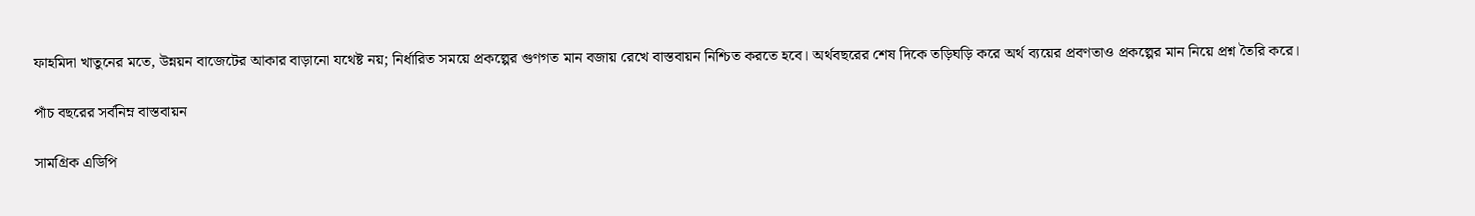ফাহমিদা খাতুনের মতে, উন্নয়ন বাজেটের আকার বাড়ানো যথেষ্ট নয়; নির্ধারিত সময়ে প্রকল্পের গুণগত মান বজায় রেখে বাস্তবায়ন নিশ্চিত করতে হবে। অর্থবছরের শেষ দিকে তড়িঘড়ি করে অর্থ ব্যয়ের প্রবণতাও প্রকল্পের মান নিয়ে প্রশ্ন তৈরি করে।

পাঁচ বছরের সর্বনিম্ন বাস্তবায়ন

সামগ্রিক এডিপি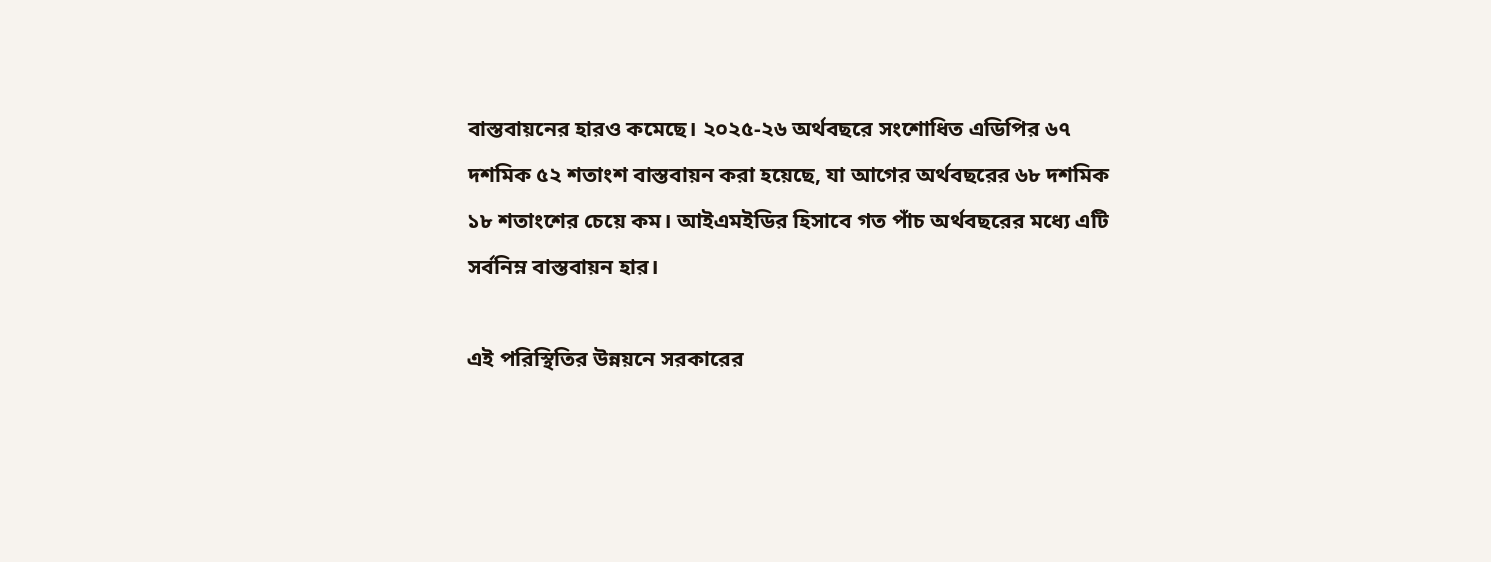বাস্তবায়নের হারও কমেছে। ২০২৫-২৬ অর্থবছরে সংশোধিত এডিপির ৬৭ দশমিক ৫২ শতাংশ বাস্তবায়ন করা হয়েছে, যা আগের অর্থবছরের ৬৮ দশমিক ১৮ শতাংশের চেয়ে কম। আইএমইডির হিসাবে গত পাঁচ অর্থবছরের মধ্যে এটি সর্বনিম্ন বাস্তবায়ন হার।

এই পরিস্থিতির উন্নয়নে সরকারের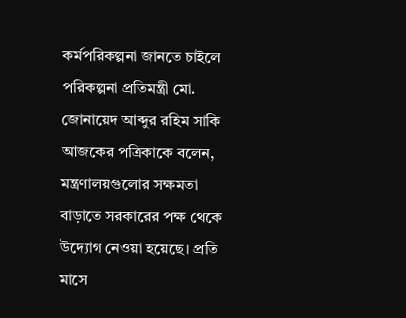কর্মপরিকল্পনা জানতে চাইলে পরিকল্পনা প্রতিমন্ত্রী মো. জোনায়েদ আব্দুর রহিম সাকি আজকের পত্রিকাকে বলেন, মন্ত্রণালয়গুলোর সক্ষমতা বাড়াতে সরকারের পক্ষ থেকে উদ্যোগ নেওয়া হয়েছে। প্রতি মাসে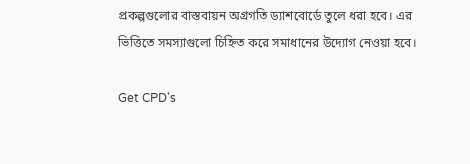প্রকল্পগুলোর বাস্তবায়ন অগ্রগতি ড্যাশবোর্ডে তুলে ধরা হবে। এর ভিত্তিতে সমস্যাগুলো চিহ্নিত করে সমাধানের উদ্যোগ নেওয়া হবে।

Get CPD's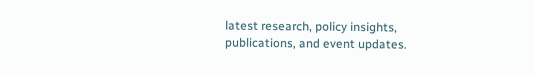latest research, policy insights, publications, and event updates.